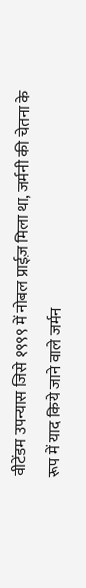वीटेंडम उपन्यास जिसे १९९९ में नोबल प्राईज़ मिला था, जर्मनी की चेतना के रूप में याद किये जाने वाले जर्मन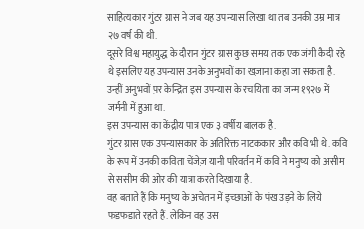साहित्यकार गुंटर ग्रास ने जब यह उपन्यास लिखा था तब उनकी उम्र मात्र २७ वर्ष की थी.
दूसरे विश्व महायुद्ध के दौरान गुंटर ग्रास कुछ समय तक एक जंगी कैदी रहे थे इसलिए यह उपन्यास उनके अनुभवों का खज़ाना कहा जा सकता है.
उन्हीं अनुभवों प़र केन्द्रित इस उपन्यास के रचयिता का जन्म १९२७ में जर्मनी में हुआ था.
इस उपन्यास का केंद्रीय पात्र एक ३ वर्षीय बालक है.
गुंटर ग्रास एक उपन्यासकार के अतिरिक्त नाटककार और कवि भी थे. कवि के रूप में उनकी कविता चेंजेज़ यानी परिवर्तन में कवि ने मनुष्य को असीम से ससीम की ओर की यात्रा करते दिखाया है.
वह बताते हैं कि मनुष्य के अचेतन में इच्छाओं के पंख उड़ने के लिये फडफडाते रहते हैं. लेकिन वह उस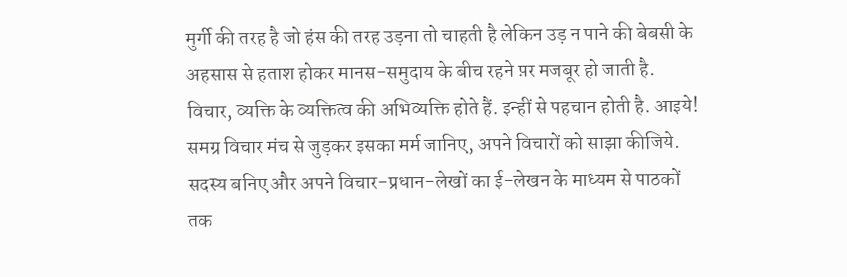मुर्गी की तरह है जो हंस की तरह उड़ना तो चाहती है लेकिन उड़ न पाने की बेबसी के अहसास से हताश होकर मानस-समुदाय के बीच रहने प़र मजबूर हो जाती है.
विचार, व्यक्ति के व्यक्तित्व की अभिव्यक्ति होते हैं. इन्हीं से पहचान होती है. आइये! समग्र विचार मंच से जुड़कर इसका मर्म जानिए, अपने विचारों को साझा कीजिये. सदस्य बनिए और अपने विचार-प्रधान-लेखों का ई-लेखन के माध्यम से पाठकों तक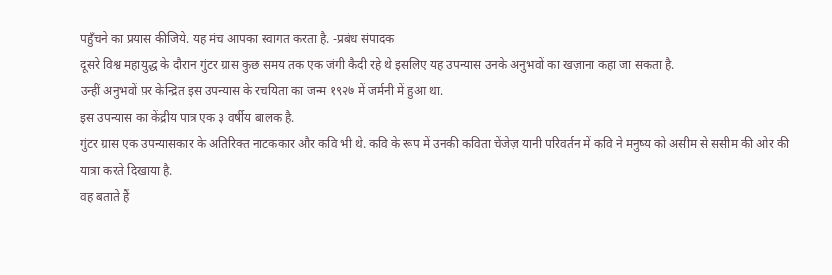पहुँचने का प्रयास कीजिये. यह मंच आपका स्वागत करता है. -प्रबंध संपादक
दूसरे विश्व महायुद्ध के दौरान गुंटर ग्रास कुछ समय तक एक जंगी कैदी रहे थे इसलिए यह उपन्यास उनके अनुभवों का खज़ाना कहा जा सकता है.
उन्हीं अनुभवों प़र केन्द्रित इस उपन्यास के रचयिता का जन्म १९२७ में जर्मनी में हुआ था.
इस उपन्यास का केंद्रीय पात्र एक ३ वर्षीय बालक है.
गुंटर ग्रास एक उपन्यासकार के अतिरिक्त नाटककार और कवि भी थे. कवि के रूप में उनकी कविता चेंजेज़ यानी परिवर्तन में कवि ने मनुष्य को असीम से ससीम की ओर की यात्रा करते दिखाया है.
वह बताते हैं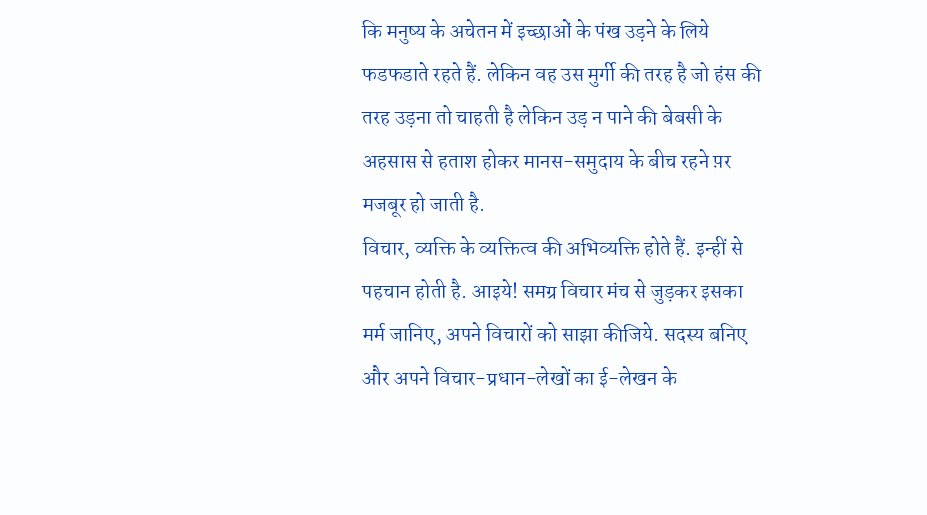कि मनुष्य के अचेतन में इच्छाओं के पंख उड़ने के लिये फडफडाते रहते हैं. लेकिन वह उस मुर्गी की तरह है जो हंस की तरह उड़ना तो चाहती है लेकिन उड़ न पाने की बेबसी के अहसास से हताश होकर मानस-समुदाय के बीच रहने प़र मजबूर हो जाती है.
विचार, व्यक्ति के व्यक्तित्व की अभिव्यक्ति होते हैं. इन्हीं से पहचान होती है. आइये! समग्र विचार मंच से जुड़कर इसका मर्म जानिए, अपने विचारों को साझा कीजिये. सदस्य बनिए और अपने विचार-प्रधान-लेखों का ई-लेखन के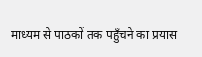माध्यम से पाठकों तक पहुँचने का प्रयास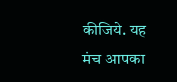कीजिये. यह मंच आपका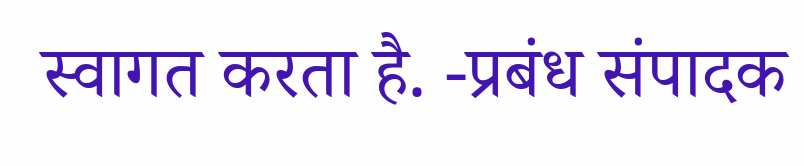स्वागत करता है. -प्रबंध संपादक